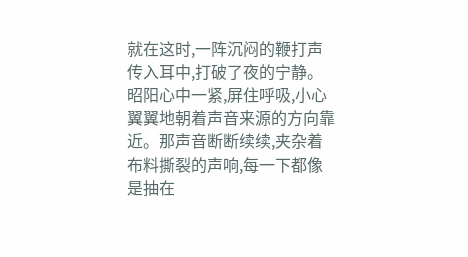就在这时,一阵沉闷的鞭打声传入耳中,打破了夜的宁静。昭阳心中一紧,屏住呼吸,小心翼翼地朝着声音来源的方向靠近。那声音断断续续,夹杂着布料撕裂的声响,每一下都像是抽在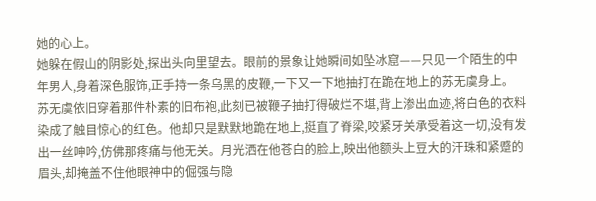她的心上。
她躲在假山的阴影处,探出头向里望去。眼前的景象让她瞬间如坠冰窟——只见一个陌生的中年男人,身着深色服饰,正手持一条乌黑的皮鞭,一下又一下地抽打在跪在地上的苏无虞身上。
苏无虞依旧穿着那件朴素的旧布袍,此刻已被鞭子抽打得破烂不堪,背上渗出血迹,将白色的衣料染成了触目惊心的红色。他却只是默默地跪在地上,挺直了脊梁,咬紧牙关承受着这一切,没有发出一丝呻吟,仿佛那疼痛与他无关。月光洒在他苍白的脸上,映出他额头上豆大的汗珠和紧蹙的眉头,却掩盖不住他眼神中的倔强与隐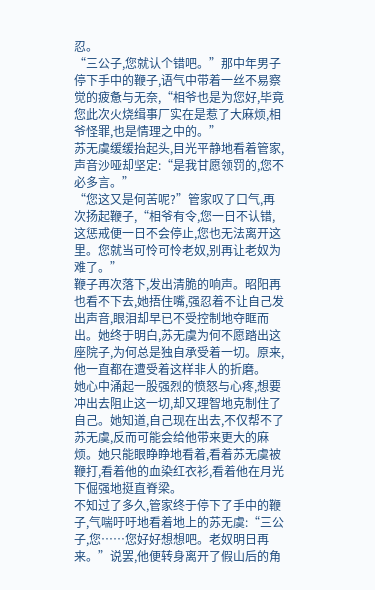忍。
“三公子,您就认个错吧。”那中年男子停下手中的鞭子,语气中带着一丝不易察觉的疲惫与无奈,“相爷也是为您好,毕竟您此次火烧缉事厂实在是惹了大麻烦,相爷怪罪,也是情理之中的。”
苏无虞缓缓抬起头,目光平静地看着管家,声音沙哑却坚定:“是我甘愿领罚的,您不必多言。”
“您这又是何苦呢?”管家叹了口气,再次扬起鞭子,“相爷有令,您一日不认错,这惩戒便一日不会停止,您也无法离开这里。您就当可怜可怜老奴,别再让老奴为难了。”
鞭子再次落下,发出清脆的响声。昭阳再也看不下去,她捂住嘴,强忍着不让自己发出声音,眼泪却早已不受控制地夺眶而出。她终于明白,苏无虞为何不愿踏出这座院子,为何总是独自承受着一切。原来,他一直都在遭受着这样非人的折磨。
她心中涌起一股强烈的愤怒与心疼,想要冲出去阻止这一切,却又理智地克制住了自己。她知道,自己现在出去,不仅帮不了苏无虞,反而可能会给他带来更大的麻烦。她只能眼睁睁地看着,看着苏无虞被鞭打,看着他的血染红衣衫,看着他在月光下倔强地挺直脊梁。
不知过了多久,管家终于停下了手中的鞭子,气喘吁吁地看着地上的苏无虞:“三公子,您……您好好想想吧。老奴明日再来。”说罢,他便转身离开了假山后的角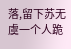落,留下苏无虞一个人跪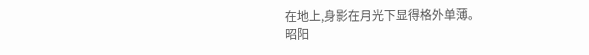在地上,身影在月光下显得格外单薄。
昭阳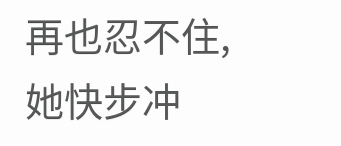再也忍不住,她快步冲